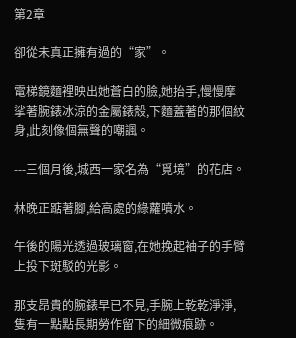第2章

卻從未真正擁有過的“家”。

電梯鏡麵裡映出她蒼白的臉,她抬手,慢慢摩挲著腕錶冰涼的金屬錶殼,下麵蓋著的那個紋身,此刻像個無聲的嘲諷。

---三個月後,城西一家名為“覓境”的花店。

林晚正踮著腳,給高處的綠蘿噴水。

午後的陽光透過玻璃窗,在她挽起袖子的手臂上投下斑駁的光影。

那支昂貴的腕錶早已不見,手腕上乾乾淨淨,隻有一點點長期勞作留下的細微痕跡。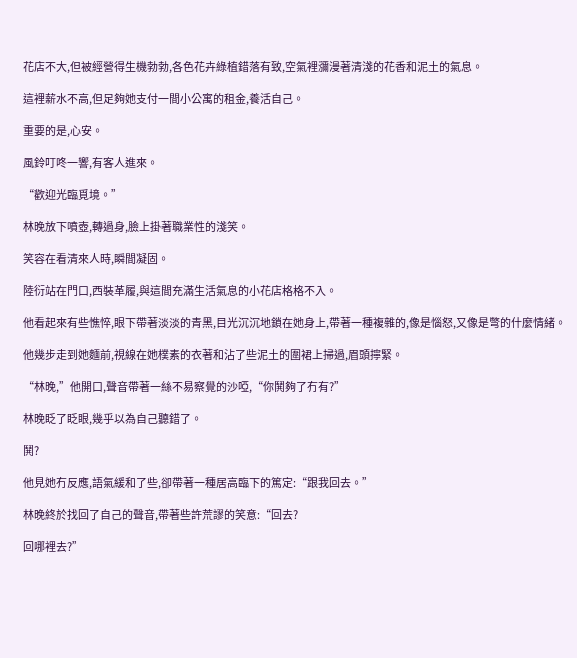花店不大,但被經營得生機勃勃,各色花卉綠植錯落有致,空氣裡瀰漫著清淺的花香和泥土的氣息。

這裡薪水不高,但足夠她支付一間小公寓的租金,養活自己。

重要的是,心安。

風鈴叮咚一響,有客人進來。

“歡迎光臨覓境。”

林晚放下噴壺,轉過身,臉上掛著職業性的淺笑。

笑容在看清來人時,瞬間凝固。

陸衍站在門口,西裝革履,與這間充滿生活氣息的小花店格格不入。

他看起來有些憔悴,眼下帶著淡淡的青黑,目光沉沉地鎖在她身上,帶著一種複雜的,像是惱怒,又像是彆的什麼情緒。

他幾步走到她麵前,視線在她樸素的衣著和沾了些泥土的圍裙上掃過,眉頭擰緊。

“林晚,”他開口,聲音帶著一絲不易察覺的沙啞,“你鬨夠了冇有?”

林晚眨了眨眼,幾乎以為自己聽錯了。

鬨?

他見她冇反應,語氣緩和了些,卻帶著一種居高臨下的篤定:“跟我回去。”

林晚終於找回了自己的聲音,帶著些許荒謬的笑意:“回去?

回哪裡去?”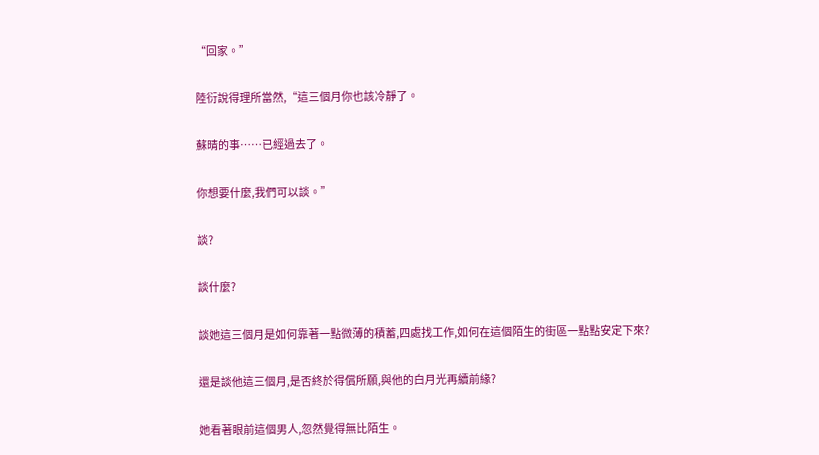“回家。”

陸衍說得理所當然,“這三個月你也該冷靜了。

蘇晴的事……已經過去了。

你想要什麼,我們可以談。”

談?

談什麼?

談她這三個月是如何靠著一點微薄的積蓄,四處找工作,如何在這個陌生的街區一點點安定下來?

還是談他這三個月,是否終於得償所願,與他的白月光再續前緣?

她看著眼前這個男人,忽然覺得無比陌生。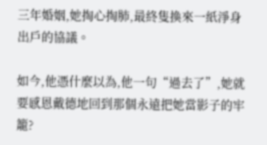三年婚姻,她掏心掏肺,最終隻換來一紙淨身出戶的協議。

如今,他憑什麼以為,他一句“過去了”,她就要感恩戴德地回到那個永遠把她當影子的牢籠?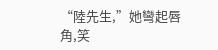“陸先生,”她彎起唇角,笑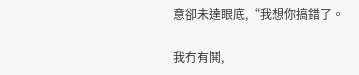意卻未達眼底,“我想你搞錯了。

我冇有鬨,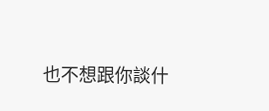也不想跟你談什